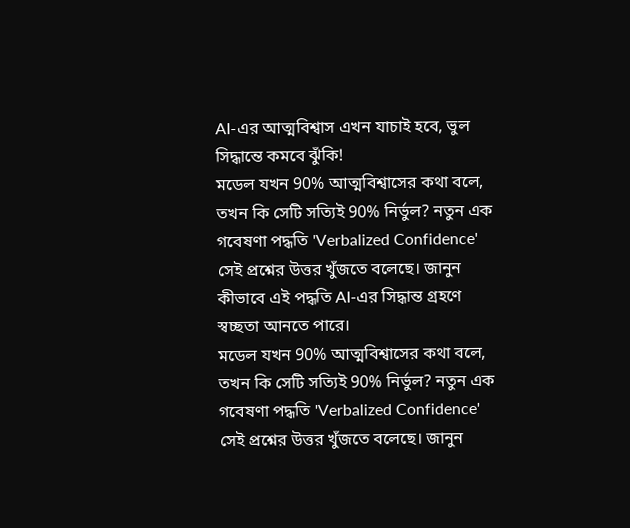AI-এর আত্মবিশ্বাস এখন যাচাই হবে, ভুল সিদ্ধান্তে কমবে ঝুঁকি!
মডেল যখন 90% আত্মবিশ্বাসের কথা বলে, তখন কি সেটি সত্যিই 90% নির্ভুল? নতুন এক গবেষণা পদ্ধতি 'Verbalized Confidence' সেই প্রশ্নের উত্তর খুঁজতে বলেছে। জানুন কীভাবে এই পদ্ধতি AI-এর সিদ্ধান্ত গ্রহণে স্বচ্ছতা আনতে পারে।
মডেল যখন 90% আত্মবিশ্বাসের কথা বলে, তখন কি সেটি সত্যিই 90% নির্ভুল? নতুন এক গবেষণা পদ্ধতি 'Verbalized Confidence' সেই প্রশ্নের উত্তর খুঁজতে বলেছে। জানুন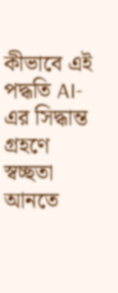কীভাবে এই পদ্ধতি AI-এর সিদ্ধান্ত গ্রহণে স্বচ্ছতা আনতে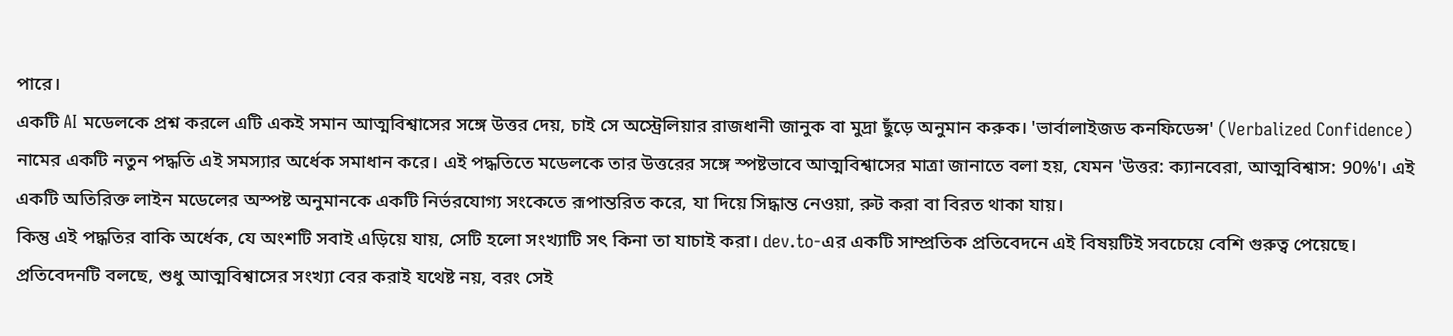পারে।
একটি AI মডেলকে প্রশ্ন করলে এটি একই সমান আত্মবিশ্বাসের সঙ্গে উত্তর দেয়, চাই সে অস্ট্রেলিয়ার রাজধানী জানুক বা মুদ্রা ছুঁড়ে অনুমান করুক। 'ভার্বালাইজড কনফিডেন্স' (Verbalized Confidence) নামের একটি নতুন পদ্ধতি এই সমস্যার অর্ধেক সমাধান করে। এই পদ্ধতিতে মডেলকে তার উত্তরের সঙ্গে স্পষ্টভাবে আত্মবিশ্বাসের মাত্রা জানাতে বলা হয়, যেমন 'উত্তর: ক্যানবেরা, আত্মবিশ্বাস: 90%'। এই একটি অতিরিক্ত লাইন মডেলের অস্পষ্ট অনুমানকে একটি নির্ভরযোগ্য সংকেতে রূপান্তরিত করে, যা দিয়ে সিদ্ধান্ত নেওয়া, রুট করা বা বিরত থাকা যায়।
কিন্তু এই পদ্ধতির বাকি অর্ধেক, যে অংশটি সবাই এড়িয়ে যায়, সেটি হলো সংখ্যাটি সৎ কিনা তা যাচাই করা। dev.to-এর একটি সাম্প্রতিক প্রতিবেদনে এই বিষয়টিই সবচেয়ে বেশি গুরুত্ব পেয়েছে। প্রতিবেদনটি বলছে, শুধু আত্মবিশ্বাসের সংখ্যা বের করাই যথেষ্ট নয়, বরং সেই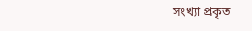সংখ্যা প্রকৃত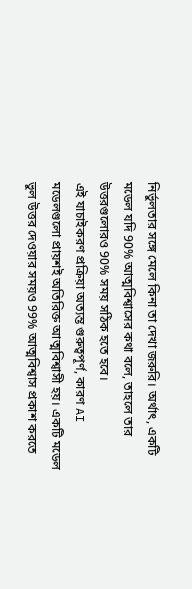নির্ভুলতার সঙ্গে মেলে কিনা তা দেখা জরুরি। অর্থাৎ, একটি মডেল যদি 90% আত্মবিশ্বাসের কথা বলে, তাহলে তার উত্তরগুলোরও 90% সময় সঠিক হতে হবে।
এই যাচাইকরণ প্রক্রিয়া অত্যন্ত গুরুত্বপূর্ণ, কারণ AI মডেলগুলো প্রায়শই অতিরিক্ত আত্মবিশ্বাসী হয়। একটি মডেল ভুল উত্তর দেওয়ার সময়ও 99% আত্মবিশ্বাস প্রকাশ করতে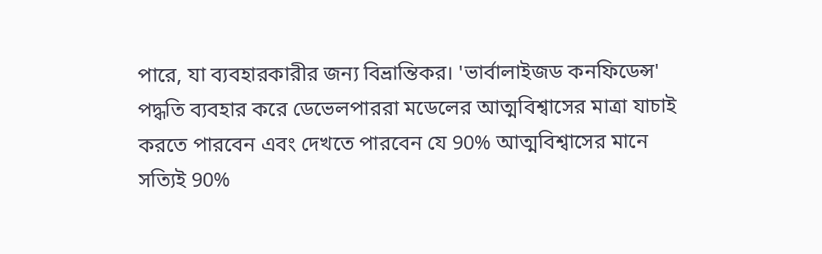পারে, যা ব্যবহারকারীর জন্য বিভ্রান্তিকর। 'ভার্বালাইজড কনফিডেন্স' পদ্ধতি ব্যবহার করে ডেভেলপাররা মডেলের আত্মবিশ্বাসের মাত্রা যাচাই করতে পারবেন এবং দেখতে পারবেন যে 90% আত্মবিশ্বাসের মানে সত্যিই 90%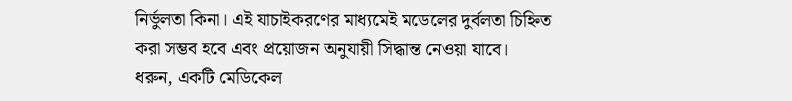নির্ভুলতা কিনা। এই যাচাইকরণের মাধ্যমেই মডেলের দুর্বলতা চিহ্নিত করা সম্ভব হবে এবং প্রয়োজন অনুযায়ী সিদ্ধান্ত নেওয়া যাবে।
ধরুন, একটি মেডিকেল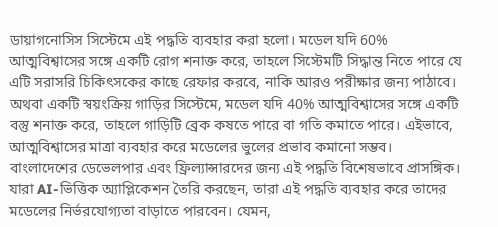ডায়াগনোসিস সিস্টেমে এই পদ্ধতি ব্যবহার করা হলো। মডেল যদি 60% আত্মবিশ্বাসের সঙ্গে একটি রোগ শনাক্ত করে, তাহলে সিস্টেমটি সিদ্ধান্ত নিতে পারে যে এটি সরাসরি চিকিৎসকের কাছে রেফার করবে, নাকি আরও পরীক্ষার জন্য পাঠাবে। অথবা একটি স্বয়ংক্রিয় গাড়ির সিস্টেমে, মডেল যদি 40% আত্মবিশ্বাসের সঙ্গে একটি বস্তু শনাক্ত করে, তাহলে গাড়িটি ব্রেক কষতে পারে বা গতি কমাতে পারে। এইভাবে, আত্মবিশ্বাসের মাত্রা ব্যবহার করে মডেলের ভুলের প্রভাব কমানো সম্ভব।
বাংলাদেশের ডেভেলপার এবং ফ্রিল্যান্সারদের জন্য এই পদ্ধতি বিশেষভাবে প্রাসঙ্গিক। যারা AI-ভিত্তিক অ্যাপ্লিকেশন তৈরি করছেন, তারা এই পদ্ধতি ব্যবহার করে তাদের মডেলের নির্ভরযোগ্যতা বাড়াতে পারবেন। যেমন,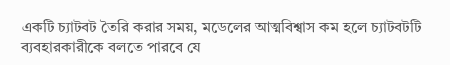একটি চ্যাটবট তৈরি করার সময়, মডেলের আত্মবিশ্বাস কম হলে চ্যাটবটটি ব্যবহারকারীকে বলতে পারবে যে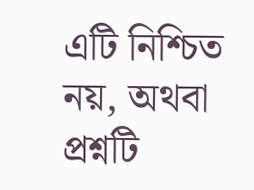এটি নিশ্চিত নয়, অথবা প্রশ্নটি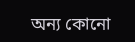অন্য কোনো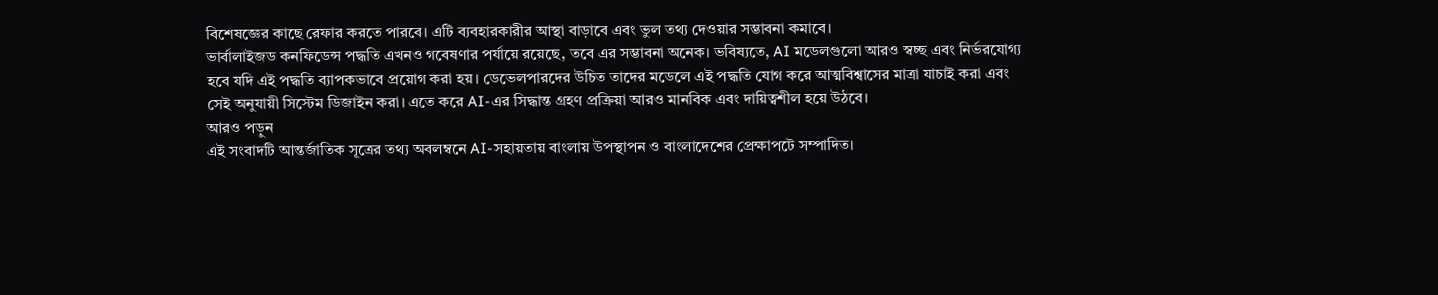বিশেষজ্ঞের কাছে রেফার করতে পারবে। এটি ব্যবহারকারীর আস্থা বাড়াবে এবং ভুল তথ্য দেওয়ার সম্ভাবনা কমাবে।
ভার্বালাইজড কনফিডেন্স পদ্ধতি এখনও গবেষণার পর্যায়ে রয়েছে, তবে এর সম্ভাবনা অনেক। ভবিষ্যতে, AI মডেলগুলো আরও স্বচ্ছ এবং নির্ভরযোগ্য হবে যদি এই পদ্ধতি ব্যাপকভাবে প্রয়োগ করা হয়। ডেভেলপারদের উচিত তাদের মডেলে এই পদ্ধতি যোগ করে আত্মবিশ্বাসের মাত্রা যাচাই করা এবং সেই অনুযায়ী সিস্টেম ডিজাইন করা। এতে করে AI-এর সিদ্ধান্ত গ্রহণ প্রক্রিয়া আরও মানবিক এবং দায়িত্বশীল হয়ে উঠবে।
আরও পড়ুন
এই সংবাদটি আন্তর্জাতিক সূত্রের তথ্য অবলম্বনে AI-সহায়তায় বাংলায় উপস্থাপন ও বাংলাদেশের প্রেক্ষাপটে সম্পাদিত।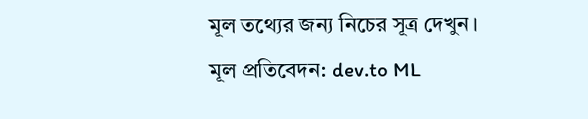মূল তথ্যের জন্য নিচের সূত্র দেখুন।
মূল প্রতিবেদন: dev.to ML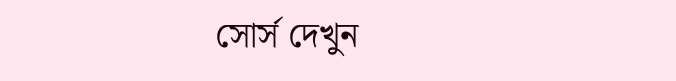সোর্স দেখুন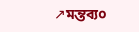↗মন্তব্য০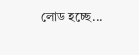লোড হচ্ছে...